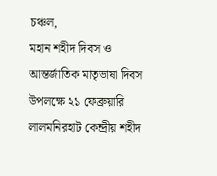চঞ্চল,
মহান শহীদ দিবস ও আন্তর্জাতিক মাতৃভাষা দিবস উপলক্ষে ২১ ফেব্রুয়ারি লালমনিরহাট কেন্দ্রীয় শহীদ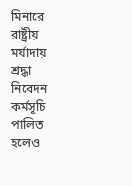মিনারে রাষ্ট্রীয় মর্যাদায় শ্রদ্ধা নিবেদন কর্মসূচি পালিত হলেও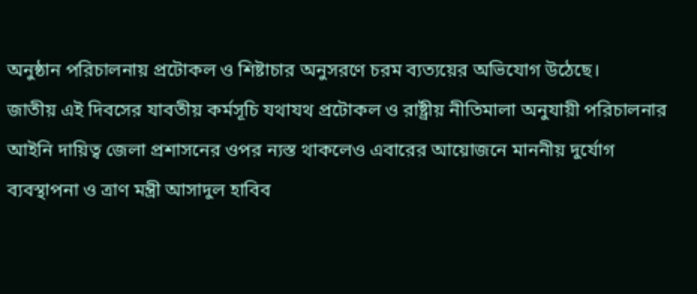অনুষ্ঠান পরিচালনায় প্রটোকল ও শিষ্টাচার অনুসরণে চরম ব্যত্যয়ের অভিযোগ উঠেছে।
জাতীয় এই দিবসের যাবতীয় কর্মসূচি যথাযথ প্রটোকল ও রাষ্ট্রীয় নীতিমালা অনুযায়ী পরিচালনার আইনি দায়িত্ব জেলা প্রশাসনের ওপর ন্যস্ত থাকলেও এবারের আয়োজনে মাননীয় দুর্যোগ ব্যবস্থাপনা ও ত্রাণ মন্ত্রী আসাদুল হাবিব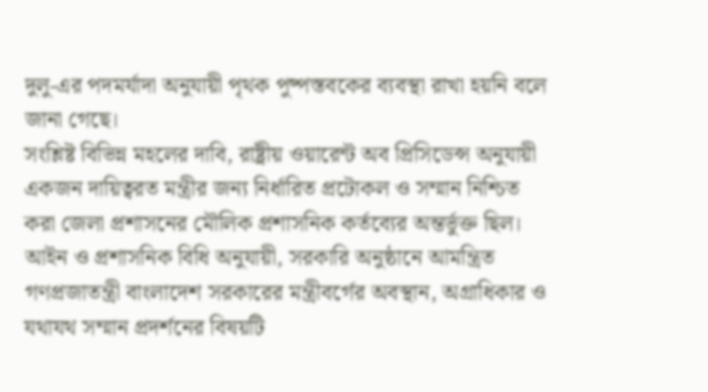দুলু-এর পদমর্যাদা অনুযায়ী পৃথক পুষ্পস্তবকের ব্যবস্থা রাখা হয়নি বলে জানা গেছে।
সংশ্লিষ্ট বিভিন্ন মহলের দাবি, রাষ্ট্রীয় ওয়ারেন্ট অব প্রিসিডেন্স অনুযায়ী একজন দায়িত্বরত মন্ত্রীর জন্য নির্ধারিত প্রটোকল ও সম্মান নিশ্চিত করা জেলা প্রশাসনের মৌলিক প্রশাসনিক কর্তব্যের অন্তর্ভুক্ত ছিল।
আইন ও প্রশাসনিক বিধি অনুযায়ী, সরকারি অনুষ্ঠানে আমন্ত্রিত গণপ্রজাতন্ত্রী বাংলাদেশ সরকারের মন্ত্রীবর্গের অবস্থান, অগ্রাধিকার ও যথাযথ সম্মান প্রদর্শনের বিষয়টি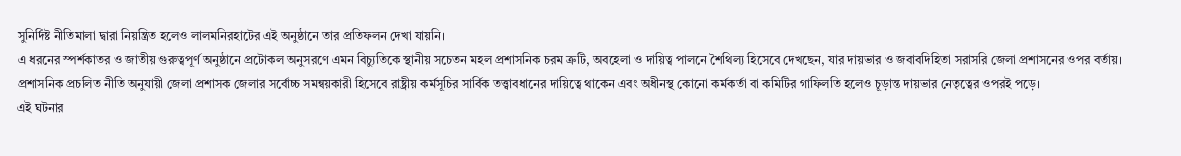সুনির্দিষ্ট নীতিমালা দ্বারা নিয়ন্ত্রিত হলেও লালমনিরহাটের এই অনুষ্ঠানে তার প্রতিফলন দেখা যায়নি।
এ ধরনের স্পর্শকাতর ও জাতীয় গুরুত্বপূর্ণ অনুষ্ঠানে প্রটোকল অনুসরণে এমন বিচ্যুতিকে স্থানীয় সচেতন মহল প্রশাসনিক চরম ত্রুটি, অবহেলা ও দায়িত্ব পালনে শৈথিল্য হিসেবে দেখছেন, যার দায়ভার ও জবাবদিহিতা সরাসরি জেলা প্রশাসনের ওপর বর্তায়।
প্রশাসনিক প্রচলিত নীতি অনুযায়ী জেলা প্রশাসক জেলার সর্বোচ্চ সমন্বয়কারী হিসেবে রাষ্ট্রীয় কর্মসূচির সার্বিক তত্ত্বাবধানের দায়িত্বে থাকেন এবং অধীনস্থ কোনো কর্মকর্তা বা কমিটির গাফিলতি হলেও চূড়ান্ত দায়ভার নেতৃত্বের ওপরই পড়ে।
এই ঘটনার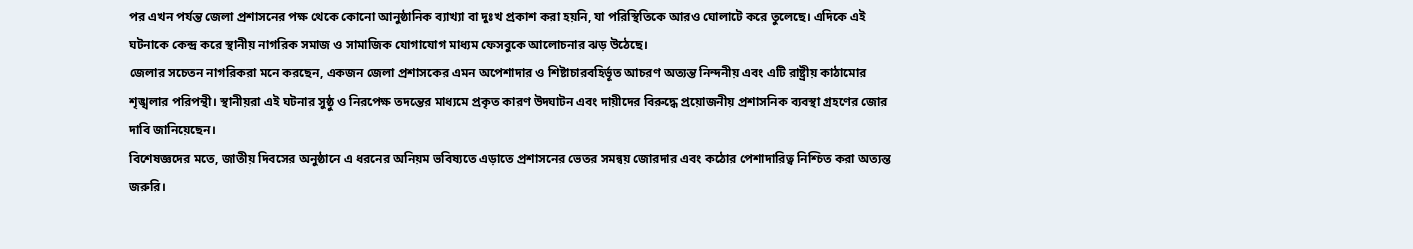পর এখন পর্যন্ত জেলা প্রশাসনের পক্ষ থেকে কোনো আনুষ্ঠানিক ব্যাখ্যা বা দুঃখ প্রকাশ করা হয়নি, যা পরিস্থিতিকে আরও ঘোলাটে করে তুলেছে। এদিকে এই ঘটনাকে কেন্দ্র করে স্থানীয় নাগরিক সমাজ ও সামাজিক যোগাযোগ মাধ্যম ফেসবুকে আলোচনার ঝড় উঠেছে।
জেলার সচেতন নাগরিকরা মনে করছেন, একজন জেলা প্রশাসকের এমন অপেশাদার ও শিষ্টাচারবহির্ভূত আচরণ অত্যন্ত নিন্দনীয় এবং এটি রাষ্ট্রীয় কাঠামোর শৃঙ্খলার পরিপন্থী। স্থানীয়রা এই ঘটনার সুষ্ঠু ও নিরপেক্ষ তদন্তের মাধ্যমে প্রকৃত কারণ উদ্ঘাটন এবং দায়ীদের বিরুদ্ধে প্রয়োজনীয় প্রশাসনিক ব্যবস্থা গ্রহণের জোর দাবি জানিয়েছেন।
বিশেষজ্ঞদের মতে, জাতীয় দিবসের অনুষ্ঠানে এ ধরনের অনিয়ম ভবিষ্যতে এড়াতে প্রশাসনের ভেতর সমন্বয় জোরদার এবং কঠোর পেশাদারিত্ব নিশ্চিত করা অত্যন্ত জরুরি।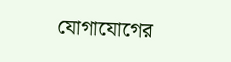যোগাযোগের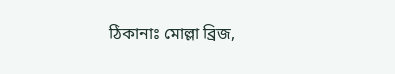ঠিকানাঃ মোল্লা ব্রিজ,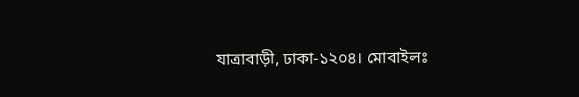যাত্রাবাড়ী, ঢাকা-১২০৪। মোবাইলঃ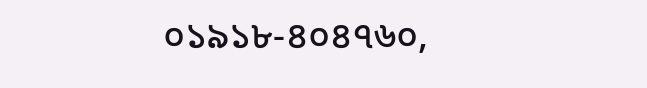০১৯১৮-৪০৪৭৬০,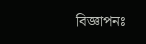বিজ্ঞাপনঃ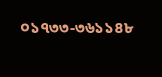০১৭৩৩-৩৬১১৪৮